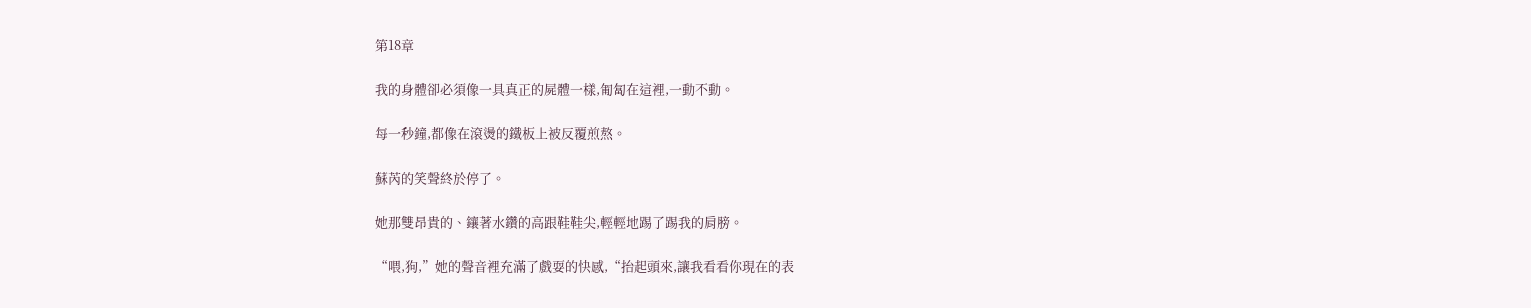第18章

我的身體卻必須像一具真正的屍體一樣,匍匐在這裡,一動不動。

每一秒鐘,都像在滾燙的鐵板上被反覆煎熬。

蘇芮的笑聲終於停了。

她那雙昂貴的、鑲著水鑽的高跟鞋鞋尖,輕輕地踢了踢我的肩膀。

“喂,狗,”她的聲音裡充滿了戲耍的快感,“抬起頭來,讓我看看你現在的表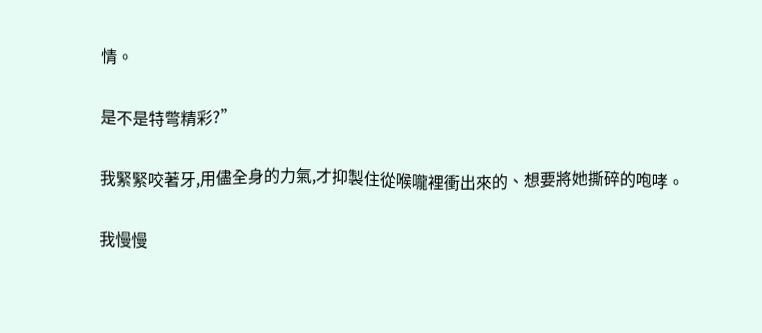情。

是不是特彆精彩?”

我緊緊咬著牙,用儘全身的力氣,才抑製住從喉嚨裡衝出來的、想要將她撕碎的咆哮。

我慢慢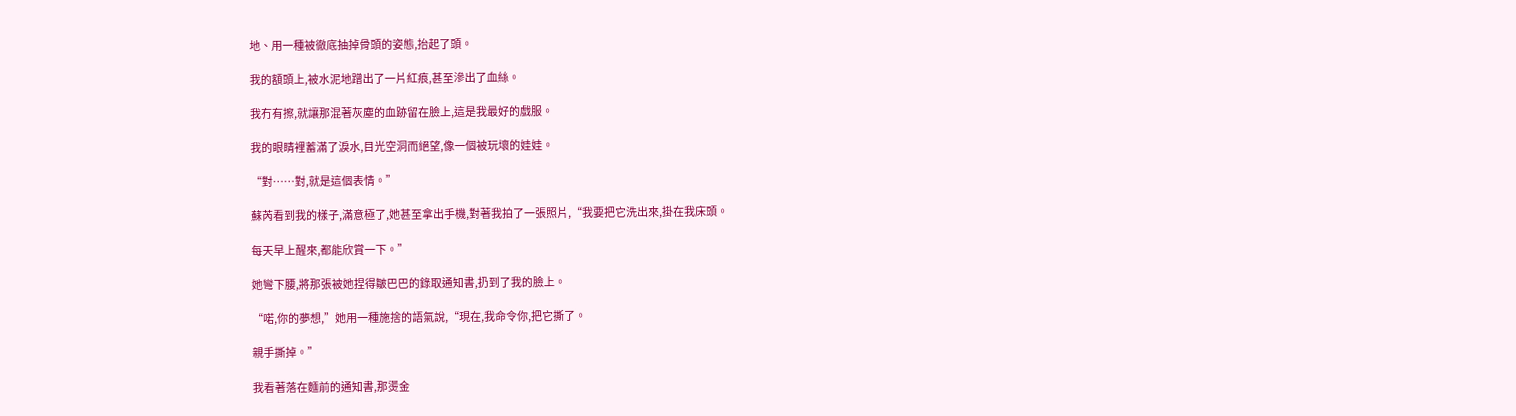地、用一種被徹底抽掉骨頭的姿態,抬起了頭。

我的額頭上,被水泥地蹭出了一片紅痕,甚至滲出了血絲。

我冇有擦,就讓那混著灰塵的血跡留在臉上,這是我最好的戲服。

我的眼睛裡蓄滿了淚水,目光空洞而絕望,像一個被玩壞的娃娃。

“對……對,就是這個表情。”

蘇芮看到我的樣子,滿意極了,她甚至拿出手機,對著我拍了一張照片,“我要把它洗出來,掛在我床頭。

每天早上醒來,都能欣賞一下。”

她彎下腰,將那張被她捏得皺巴巴的錄取通知書,扔到了我的臉上。

“喏,你的夢想,”她用一種施捨的語氣說,“現在,我命令你,把它撕了。

親手撕掉。”

我看著落在麵前的通知書,那燙金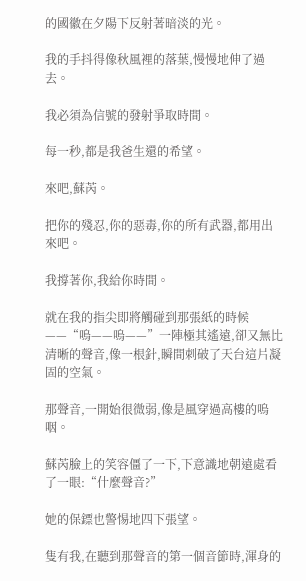的國徽在夕陽下反射著暗淡的光。

我的手抖得像秋風裡的落葉,慢慢地伸了過去。

我必須為信號的發射爭取時間。

每一秒,都是我爸生還的希望。

來吧,蘇芮。

把你的殘忍,你的惡毒,你的所有武器,都用出來吧。

我撐著你,我給你時間。

就在我的指尖即將觸碰到那張紙的時候——“嗚——嗚——”一陣極其遙遠,卻又無比清晰的聲音,像一根針,瞬間刺破了天台這片凝固的空氣。

那聲音,一開始很微弱,像是風穿過高樓的嗚咽。

蘇芮臉上的笑容僵了一下,下意識地朝遠處看了一眼:“什麼聲音?”

她的保鏢也警惕地四下張望。

隻有我,在聽到那聲音的第一個音節時,渾身的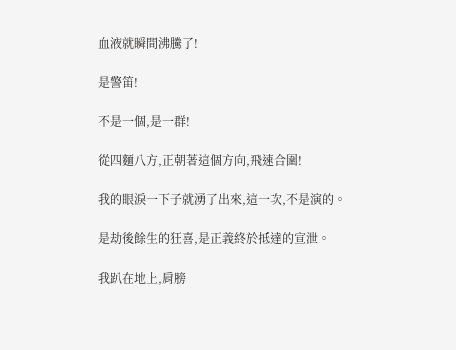血液就瞬間沸騰了!

是警笛!

不是一個,是一群!

從四麵八方,正朝著這個方向,飛速合圍!

我的眼淚一下子就湧了出來,這一次,不是演的。

是劫後餘生的狂喜,是正義終於抵達的宣泄。

我趴在地上,肩膀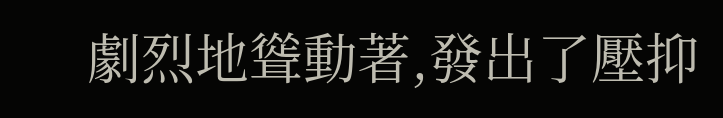劇烈地聳動著,發出了壓抑